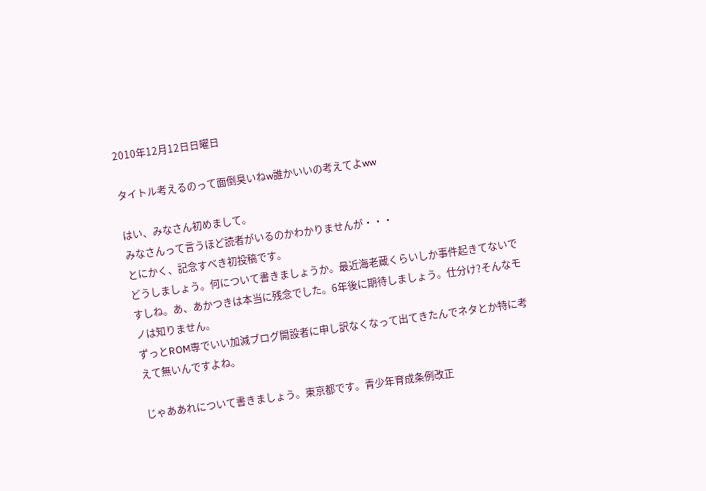2010年12月12日日曜日

タイトル考えるのって面倒臭いねw誰かいいの考えてよww

はい、みなさん初めまして。
みなさんって言うほど読者がいるのかわかりませんが・・・
とにかく、記念すべき初投稿です。
どうしましょう。何について書きましょうか。最近海老蔵くらいしか事件起きてないですしね。あ、あかつきは本当に残念でした。6年後に期待しましょう。仕分け?そんなモノは知りません。
ずっとROM専でいい加減ブログ開設者に申し訳なくなって出てきたんでネタとか特に考えて無いんですよね。

じゃああれについて書きましょう。東京都です。青少年育成条例改正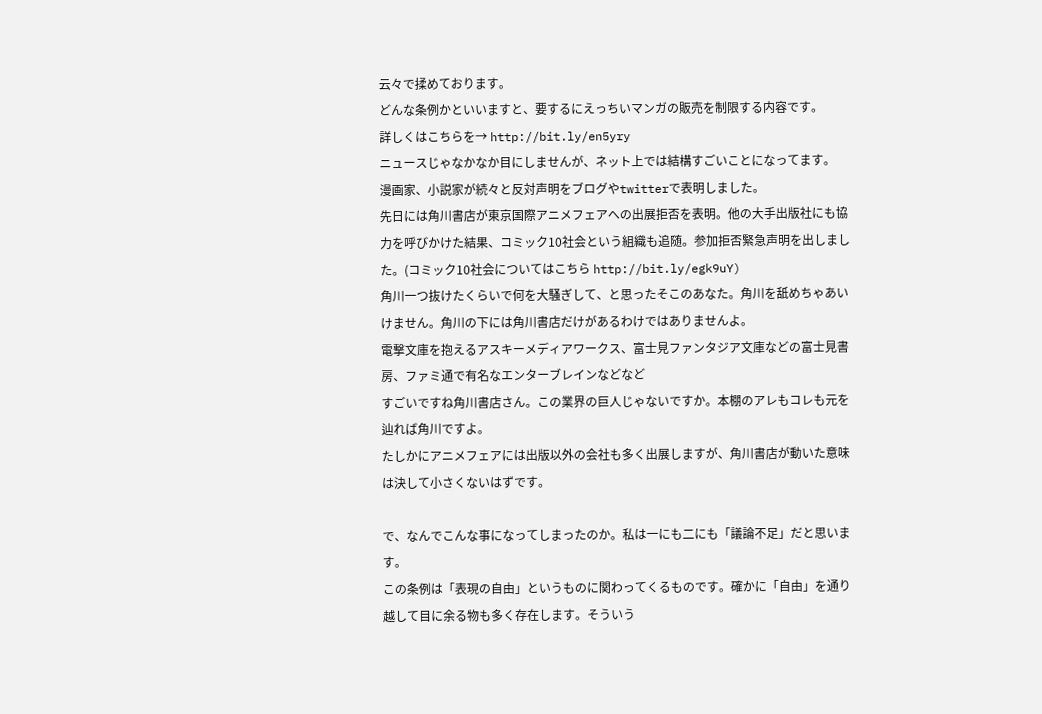云々で揉めております。
どんな条例かといいますと、要するにえっちいマンガの販売を制限する内容です。
詳しくはこちらを→ http://bit.ly/en5yry
ニュースじゃなかなか目にしませんが、ネット上では結構すごいことになってます。
漫画家、小説家が続々と反対声明をブログやtwitterで表明しました。
先日には角川書店が東京国際アニメフェアへの出展拒否を表明。他の大手出版社にも協力を呼びかけた結果、コミック10社会という組織も追随。参加拒否緊急声明を出しました。(コミック10社会についてはこちら http://bit.ly/egk9uY)
角川一つ抜けたくらいで何を大騒ぎして、と思ったそこのあなた。角川を舐めちゃあいけません。角川の下には角川書店だけがあるわけではありませんよ。
電撃文庫を抱えるアスキーメディアワークス、富士見ファンタジア文庫などの富士見書房、ファミ通で有名なエンターブレインなどなど
すごいですね角川書店さん。この業界の巨人じゃないですか。本棚のアレもコレも元を辿れば角川ですよ。
たしかにアニメフェアには出版以外の会社も多く出展しますが、角川書店が動いた意味は決して小さくないはずです。

で、なんでこんな事になってしまったのか。私は一にも二にも「議論不足」だと思います。
この条例は「表現の自由」というものに関わってくるものです。確かに「自由」を通り越して目に余る物も多く存在します。そういう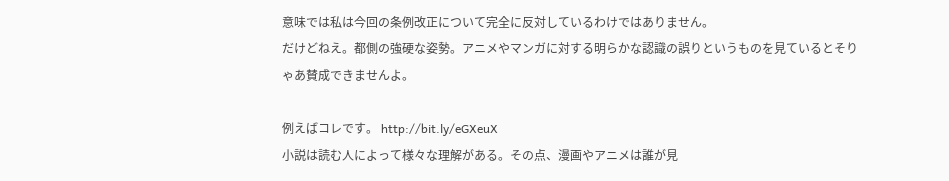意味では私は今回の条例改正について完全に反対しているわけではありません。
だけどねえ。都側の強硬な姿勢。アニメやマンガに対する明らかな認識の誤りというものを見ているとそりゃあ賛成できませんよ。

例えばコレです。 http://bit.ly/eGXeuX
小説は読む人によって様々な理解がある。その点、漫画やアニメは誰が見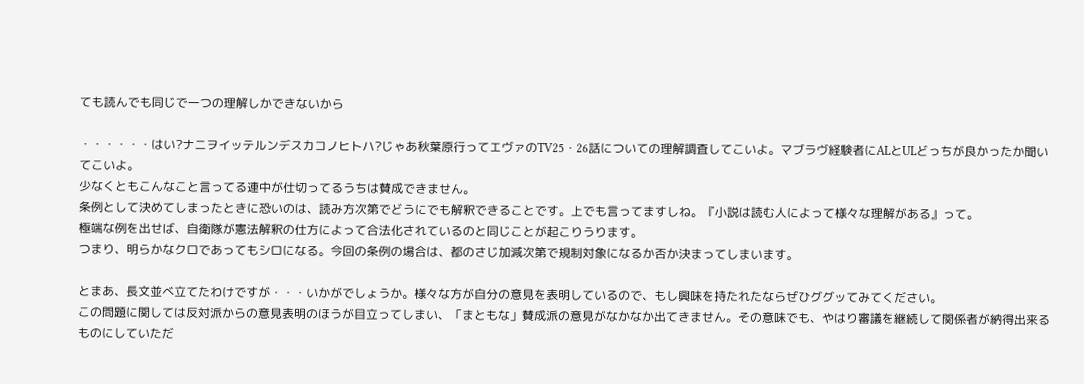ても読んでも同じで一つの理解しかできないから

・・・・・・はい?ナニヲイッテルンデスカコノヒトハ?じゃあ秋葉原行ってエヴァのTV25・26話についての理解調査してこいよ。マブラヴ経験者にALとULどっちが良かったか聞いてこいよ。
少なくともこんなこと言ってる連中が仕切ってるうちは賛成できません。
条例として決めてしまったときに恐いのは、読み方次第でどうにでも解釈できることです。上でも言ってますしね。『小説は読む人によって様々な理解がある』って。
極端な例を出せば、自衛隊が憲法解釈の仕方によって合法化されているのと同じことが起こりうります。
つまり、明らかなクロであってもシロになる。今回の条例の場合は、都のさじ加減次第で規制対象になるか否か決まってしまいます。

とまあ、長文並べ立てたわけですが・・・いかがでしょうか。様々な方が自分の意見を表明しているので、もし興味を持たれたならぜひググッてみてください。
この問題に関しては反対派からの意見表明のほうが目立ってしまい、「まともな」賛成派の意見がなかなか出てきません。その意味でも、やはり審議を継続して関係者が納得出来るものにしていただ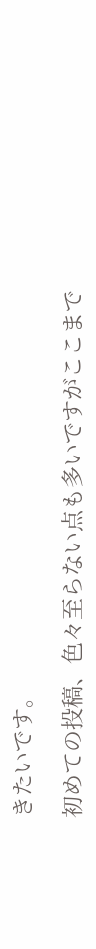きたいです。

初めての投稿、色々至らない点も多いですがここまで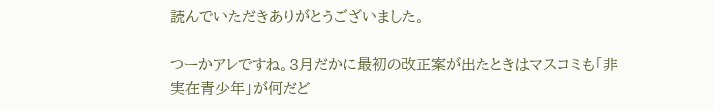読んでいただきありがとうございました。

つーかアレですね。3月だかに最初の改正案が出たときはマスコミも「非実在青少年」が何だど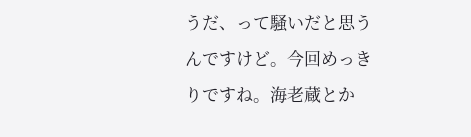うだ、って騒いだと思うんですけど。今回めっきりですね。海老蔵とか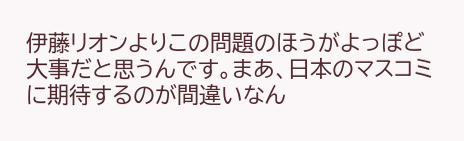伊藤リオンよりこの問題のほうがよっぽど大事だと思うんです。まあ、日本のマスコミに期待するのが間違いなん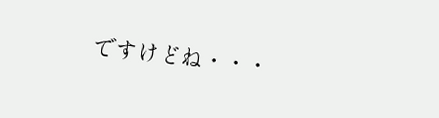ですけどね・・・